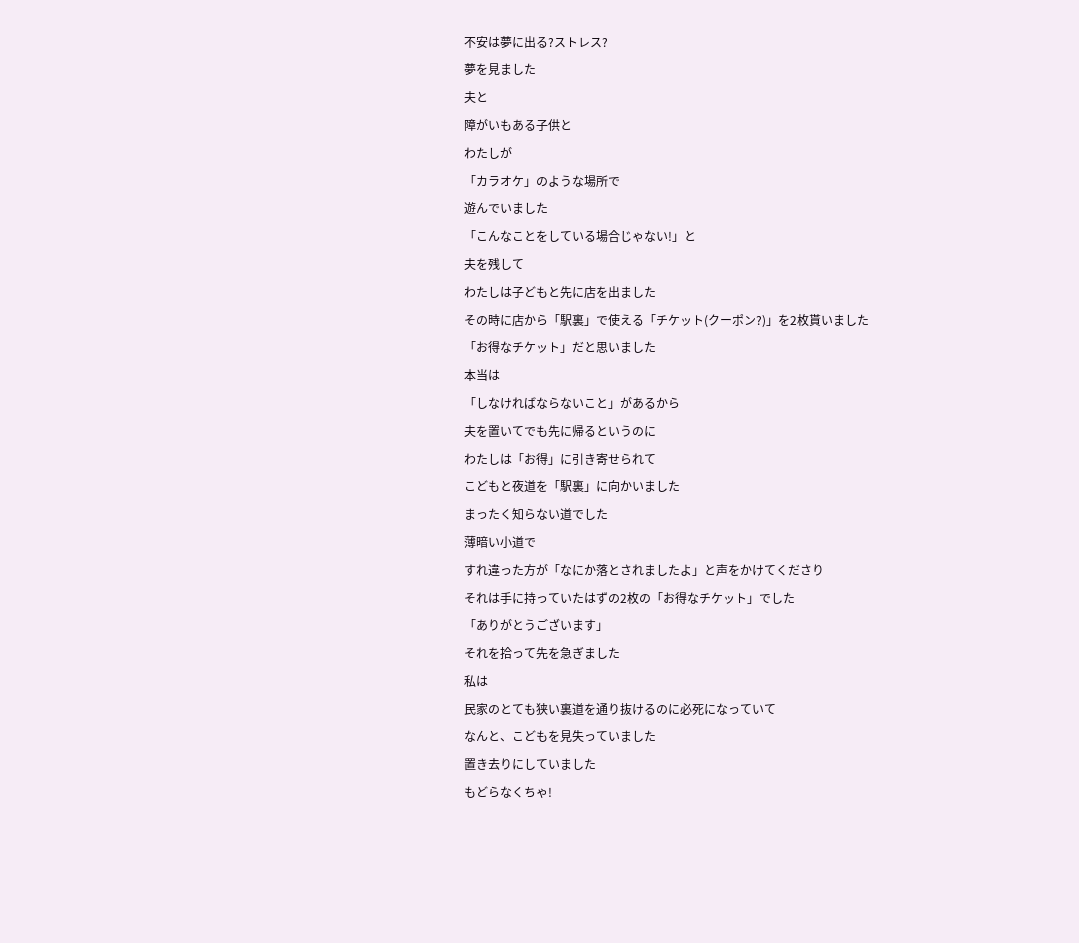不安は夢に出る?ストレス?
夢を見ました
夫と
障がいもある子供と
わたしが
「カラオケ」のような場所で
遊んでいました
「こんなことをしている場合じゃない!」と
夫を残して
わたしは子どもと先に店を出ました
その時に店から「駅裏」で使える「チケット(クーポン?)」を2枚貰いました
「お得なチケット」だと思いました
本当は
「しなければならないこと」があるから
夫を置いてでも先に帰るというのに
わたしは「お得」に引き寄せられて
こどもと夜道を「駅裏」に向かいました
まったく知らない道でした
薄暗い小道で
すれ違った方が「なにか落とされましたよ」と声をかけてくださり
それは手に持っていたはずの2枚の「お得なチケット」でした
「ありがとうございます」
それを拾って先を急ぎました
私は
民家のとても狭い裏道を通り抜けるのに必死になっていて
なんと、こどもを見失っていました
置き去りにしていました
もどらなくちゃ!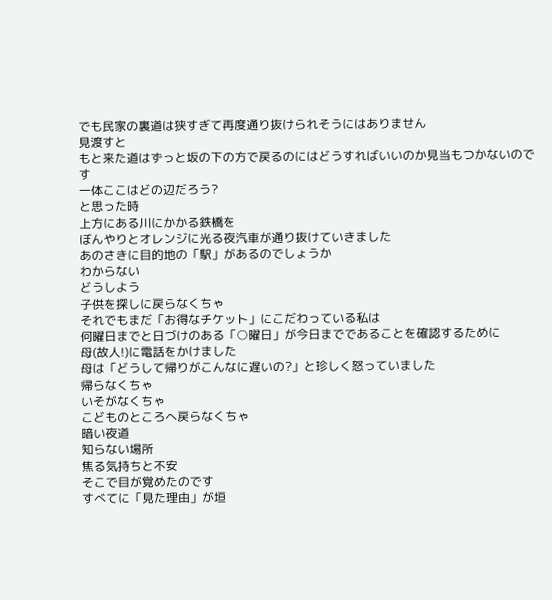でも民家の裏道は狭すぎて再度通り抜けられそうにはありません
見渡すと
もと来た道はずっと坂の下の方で戻るのにはどうすればいいのか見当もつかないのです
一体ここはどの辺だろう?
と思った時
上方にある川にかかる鉄橋を
ぼんやりとオレンジに光る夜汽車が通り抜けていきました
あのさきに目的地の「駅」があるのでしょうか
わからない
どうしよう
子供を探しに戻らなくちゃ
それでもまだ「お得なチケット」にこだわっている私は
何曜日までと日づけのある「○曜日」が今日までであることを確認するために
母(故人!)に電話をかけました
母は「どうして帰りがこんなに遅いの?」と珍しく怒っていました
帰らなくちゃ
いそがなくちゃ
こどものところへ戻らなくちゃ
暗い夜道
知らない場所
焦る気持ちと不安
そこで目が覚めたのです
すべてに「見た理由」が垣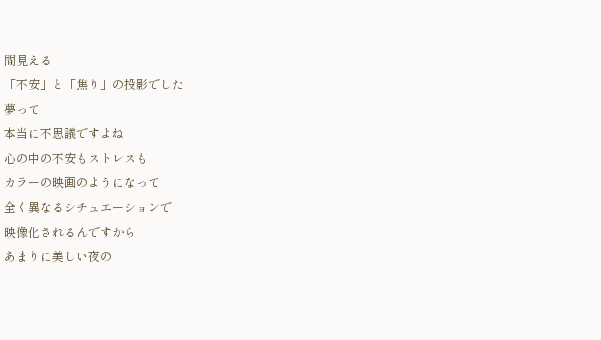間見える
「不安」と「焦り」の投影でした
夢って
本当に不思議ですよね
心の中の不安もストレスも
カラーの映画のようになって
全く異なるシチュエーションで
映像化されるんですから
あまりに美しい夜の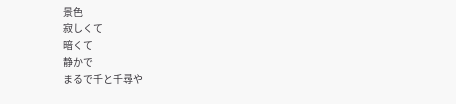景色
寂しくて
暗くて
静かで
まるで千と千尋や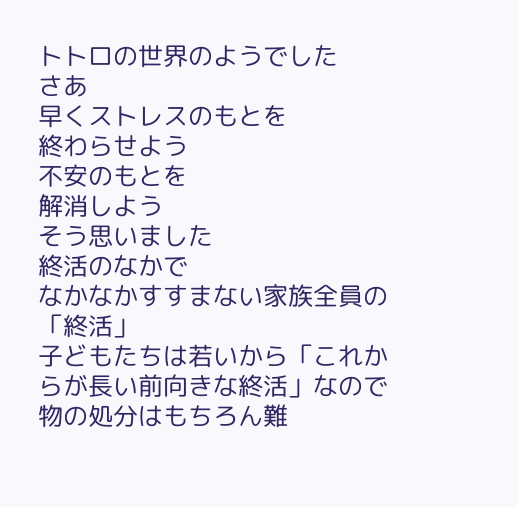トトロの世界のようでした
さあ
早くストレスのもとを
終わらせよう
不安のもとを
解消しよう
そう思いました
終活のなかで
なかなかすすまない家族全員の「終活」
子どもたちは若いから「これからが長い前向きな終活」なので
物の処分はもちろん難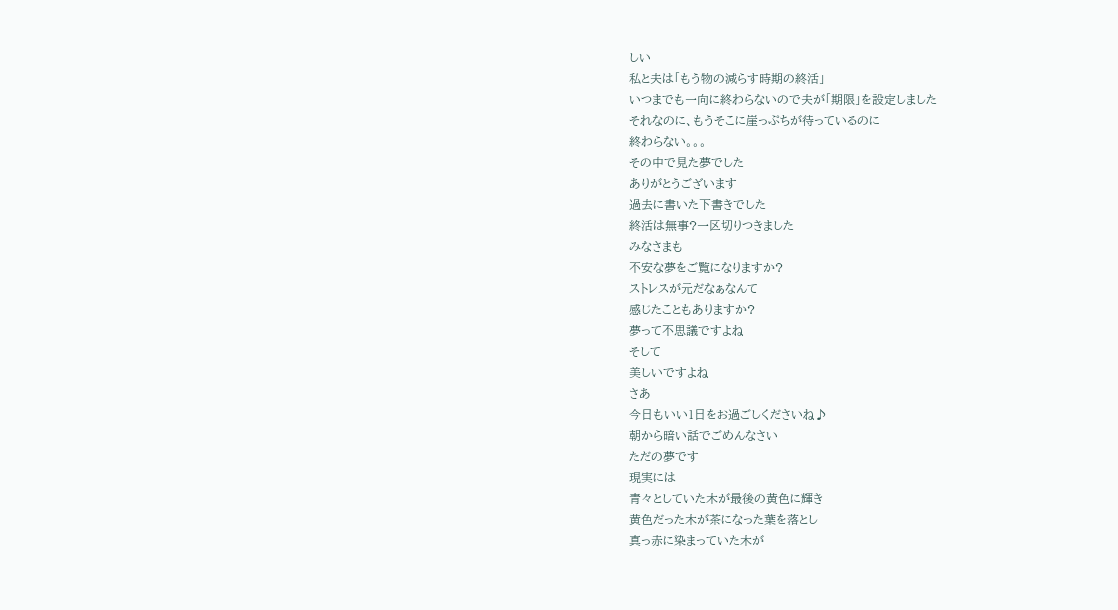しい
私と夫は「もう物の減らす時期の終活」
いつまでも一向に終わらないので夫が「期限」を設定しました
それなのに、もうそこに崖っぷちが待っているのに
終わらない。。。
その中で見た夢でした
ありがとうございます
過去に書いた下書きでした
終活は無事?一区切りつきました
みなさまも
不安な夢をご覧になりますか?
ストレスが元だなぁなんて
感じたこともありますか?
夢って不思議ですよね
そして
美しいですよね
さあ
今日もいい1日をお過ごしくださいね♪
朝から暗い話でごめんなさい
ただの夢です
現実には
青々としていた木が最後の黄色に輝き
黄色だった木が茶になった葉を落とし
真っ赤に染まっていた木が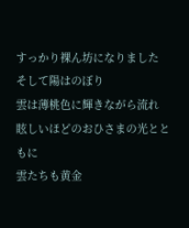すっかり裸ん坊になりました
そして陽はのぼり
雲は薄桃色に輝きながら流れ
眩しいほどのおひさまの光とともに
雲たちも黄金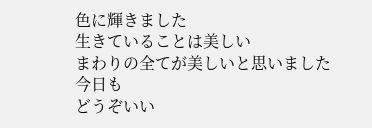色に輝きました
生きていることは美しい
まわりの全てが美しいと思いました
今日も
どうぞいい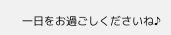一日をお過ごしくださいね♪